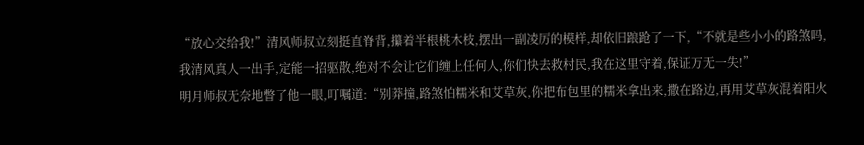“放心交给我!”清风师叔立刻挺直脊背,攥着半根桃木枝,摆出一副凌厉的模样,却依旧踉跄了一下,“不就是些小小的路煞吗,我清风真人一出手,定能一招驱散,绝对不会让它们缠上任何人,你们快去救村民,我在这里守着,保证万无一失!”
明月师叔无奈地瞥了他一眼,叮嘱道:“别莽撞,路煞怕糯米和艾草灰,你把布包里的糯米拿出来,撒在路边,再用艾草灰混着阳火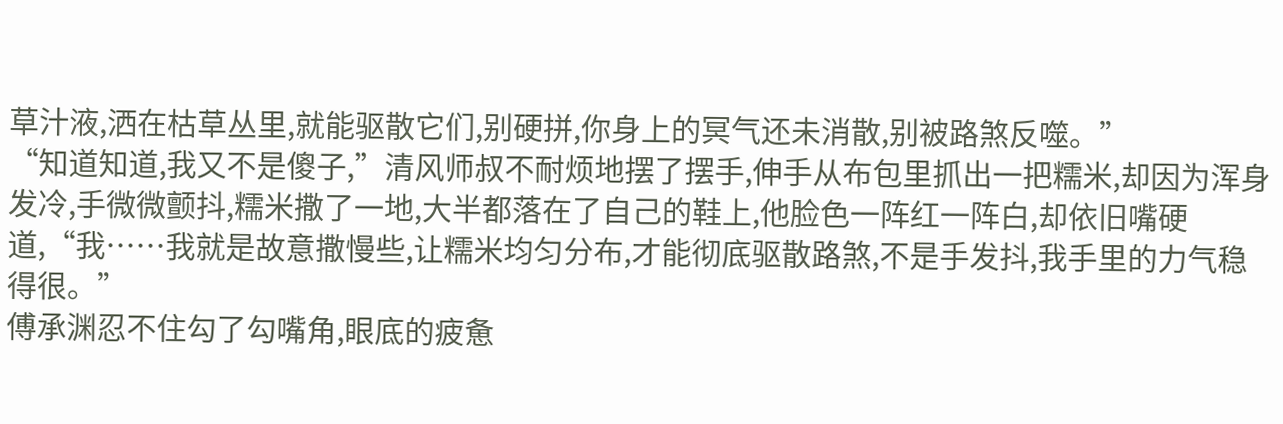草汁液,洒在枯草丛里,就能驱散它们,别硬拼,你身上的冥气还未消散,别被路煞反噬。”
“知道知道,我又不是傻子,”清风师叔不耐烦地摆了摆手,伸手从布包里抓出一把糯米,却因为浑身发冷,手微微颤抖,糯米撒了一地,大半都落在了自己的鞋上,他脸色一阵红一阵白,却依旧嘴硬道,“我……我就是故意撒慢些,让糯米均匀分布,才能彻底驱散路煞,不是手发抖,我手里的力气稳得很。”
傅承渊忍不住勾了勾嘴角,眼底的疲惫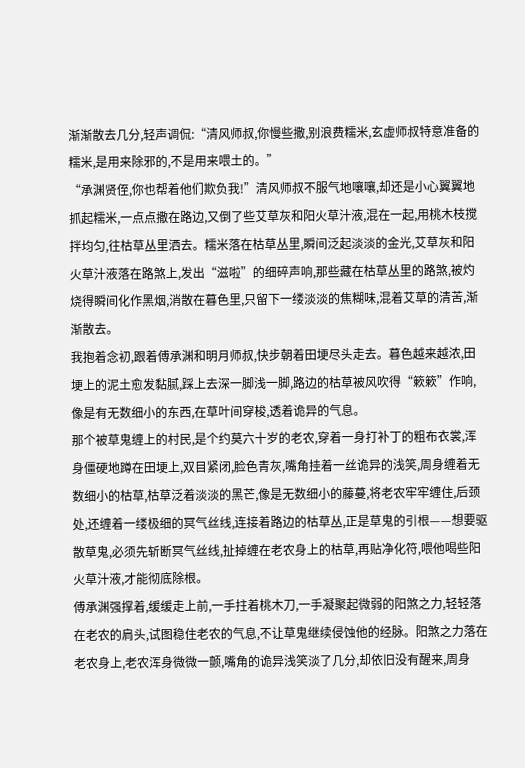渐渐散去几分,轻声调侃:“清风师叔,你慢些撒,别浪费糯米,玄虚师叔特意准备的糯米,是用来除邪的,不是用来喂土的。”
“承渊贤侄,你也帮着他们欺负我!”清风师叔不服气地嚷嚷,却还是小心翼翼地抓起糯米,一点点撒在路边,又倒了些艾草灰和阳火草汁液,混在一起,用桃木枝搅拌均匀,往枯草丛里洒去。糯米落在枯草丛里,瞬间泛起淡淡的金光,艾草灰和阳火草汁液落在路煞上,发出“滋啦”的细碎声响,那些藏在枯草丛里的路煞,被灼烧得瞬间化作黑烟,消散在暮色里,只留下一缕淡淡的焦糊味,混着艾草的清苦,渐渐散去。
我抱着念初,跟着傅承渊和明月师叔,快步朝着田埂尽头走去。暮色越来越浓,田埂上的泥土愈发黏腻,踩上去深一脚浅一脚,路边的枯草被风吹得“簌簌”作响,像是有无数细小的东西,在草叶间穿梭,透着诡异的气息。
那个被草鬼缠上的村民,是个约莫六十岁的老农,穿着一身打补丁的粗布衣裳,浑身僵硬地蹲在田埂上,双目紧闭,脸色青灰,嘴角挂着一丝诡异的浅笑,周身缠着无数细小的枯草,枯草泛着淡淡的黑芒,像是无数细小的藤蔓,将老农牢牢缠住,后颈处,还缠着一缕极细的冥气丝线,连接着路边的枯草丛,正是草鬼的引根——想要驱散草鬼,必须先斩断冥气丝线,扯掉缠在老农身上的枯草,再贴净化符,喂他喝些阳火草汁液,才能彻底除根。
傅承渊强撑着,缓缓走上前,一手拄着桃木刀,一手凝聚起微弱的阳煞之力,轻轻落在老农的肩头,试图稳住老农的气息,不让草鬼继续侵蚀他的经脉。阳煞之力落在老农身上,老农浑身微微一颤,嘴角的诡异浅笑淡了几分,却依旧没有醒来,周身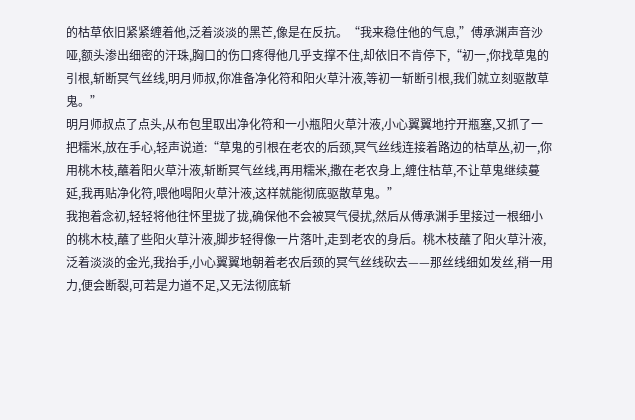的枯草依旧紧紧缠着他,泛着淡淡的黑芒,像是在反抗。“我来稳住他的气息,”傅承渊声音沙哑,额头渗出细密的汗珠,胸口的伤口疼得他几乎支撑不住,却依旧不肯停下,“初一,你找草鬼的引根,斩断冥气丝线,明月师叔,你准备净化符和阳火草汁液,等初一斩断引根,我们就立刻驱散草鬼。”
明月师叔点了点头,从布包里取出净化符和一小瓶阳火草汁液,小心翼翼地拧开瓶塞,又抓了一把糯米,放在手心,轻声说道:“草鬼的引根在老农的后颈,冥气丝线连接着路边的枯草丛,初一,你用桃木枝,蘸着阳火草汁液,斩断冥气丝线,再用糯米,撒在老农身上,缠住枯草,不让草鬼继续蔓延,我再贴净化符,喂他喝阳火草汁液,这样就能彻底驱散草鬼。”
我抱着念初,轻轻将他往怀里拢了拢,确保他不会被冥气侵扰,然后从傅承渊手里接过一根细小的桃木枝,蘸了些阳火草汁液,脚步轻得像一片落叶,走到老农的身后。桃木枝蘸了阳火草汁液,泛着淡淡的金光,我抬手,小心翼翼地朝着老农后颈的冥气丝线砍去——那丝线细如发丝,稍一用力,便会断裂,可若是力道不足,又无法彻底斩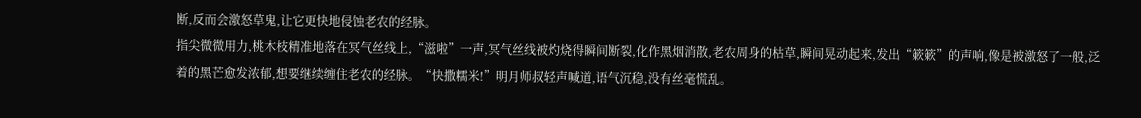断,反而会激怒草鬼,让它更快地侵蚀老农的经脉。
指尖微微用力,桃木枝精准地落在冥气丝线上,“滋啦”一声,冥气丝线被灼烧得瞬间断裂,化作黑烟消散,老农周身的枯草,瞬间晃动起来,发出“簌簌”的声响,像是被激怒了一般,泛着的黑芒愈发浓郁,想要继续缠住老农的经脉。“快撒糯米!”明月师叔轻声喊道,语气沉稳,没有丝毫慌乱。